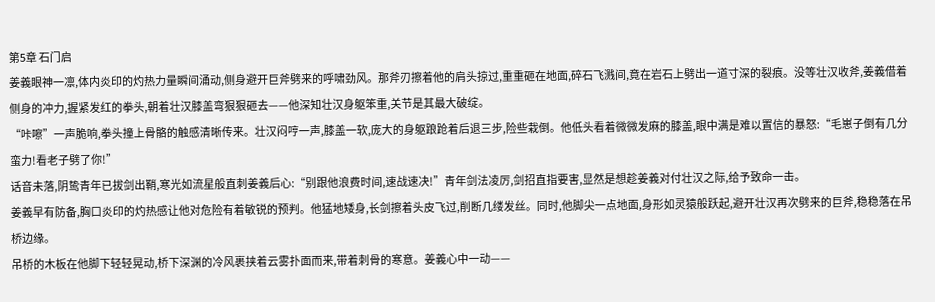第5章 石门启
姜義眼神一凛,体内炎印的灼热力量瞬间涌动,侧身避开巨斧劈来的呼啸劲风。那斧刃擦着他的肩头掠过,重重砸在地面,碎石飞溅间,竟在岩石上劈出一道寸深的裂痕。没等壮汉收斧,姜義借着侧身的冲力,握紧发红的拳头,朝着壮汉膝盖弯狠狠砸去——他深知壮汉身躯笨重,关节是其最大破绽。
“咔嚓”一声脆响,拳头撞上骨骼的触感清晰传来。壮汉闷哼一声,膝盖一软,庞大的身躯踉跄着后退三步,险些栽倒。他低头看着微微发麻的膝盖,眼中满是难以置信的暴怒:“毛崽子倒有几分蛮力!看老子劈了你!”
话音未落,阴鸷青年已拔剑出鞘,寒光如流星般直刺姜義后心:“别跟他浪费时间,速战速决!”青年剑法凌厉,剑招直指要害,显然是想趁姜義对付壮汉之际,给予致命一击。
姜義早有防备,胸口炎印的灼热感让他对危险有着敏锐的预判。他猛地矮身,长剑擦着头皮飞过,削断几缕发丝。同时,他脚尖一点地面,身形如灵猿般跃起,避开壮汉再次劈来的巨斧,稳稳落在吊桥边缘。
吊桥的木板在他脚下轻轻晃动,桥下深渊的冷风裹挟着云雾扑面而来,带着刺骨的寒意。姜義心中一动——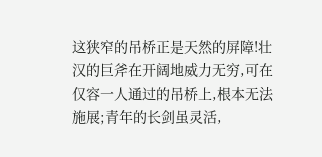这狭窄的吊桥正是天然的屏障!壮汉的巨斧在开阔地威力无穷,可在仅容一人通过的吊桥上,根本无法施展;青年的长剑虽灵活,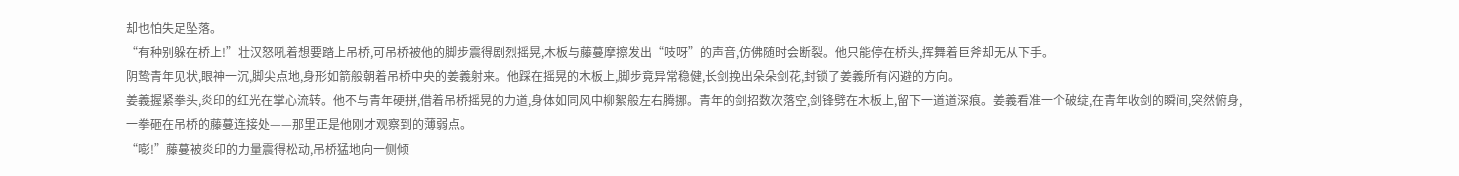却也怕失足坠落。
“有种别躲在桥上!”壮汉怒吼着想要踏上吊桥,可吊桥被他的脚步震得剧烈摇晃,木板与藤蔓摩擦发出“吱呀”的声音,仿佛随时会断裂。他只能停在桥头,挥舞着巨斧却无从下手。
阴鸷青年见状,眼神一沉,脚尖点地,身形如箭般朝着吊桥中央的姜義射来。他踩在摇晃的木板上,脚步竟异常稳健,长剑挽出朵朵剑花,封锁了姜義所有闪避的方向。
姜義握紧拳头,炎印的红光在掌心流转。他不与青年硬拼,借着吊桥摇晃的力道,身体如同风中柳絮般左右腾挪。青年的剑招数次落空,剑锋劈在木板上,留下一道道深痕。姜義看准一个破绽,在青年收剑的瞬间,突然俯身,一拳砸在吊桥的藤蔓连接处——那里正是他刚才观察到的薄弱点。
“嘭!”藤蔓被炎印的力量震得松动,吊桥猛地向一侧倾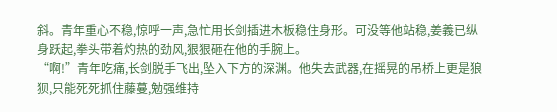斜。青年重心不稳,惊呼一声,急忙用长剑插进木板稳住身形。可没等他站稳,姜義已纵身跃起,拳头带着灼热的劲风,狠狠砸在他的手腕上。
“啊!”青年吃痛,长剑脱手飞出,坠入下方的深渊。他失去武器,在摇晃的吊桥上更是狼狈,只能死死抓住藤蔓,勉强维持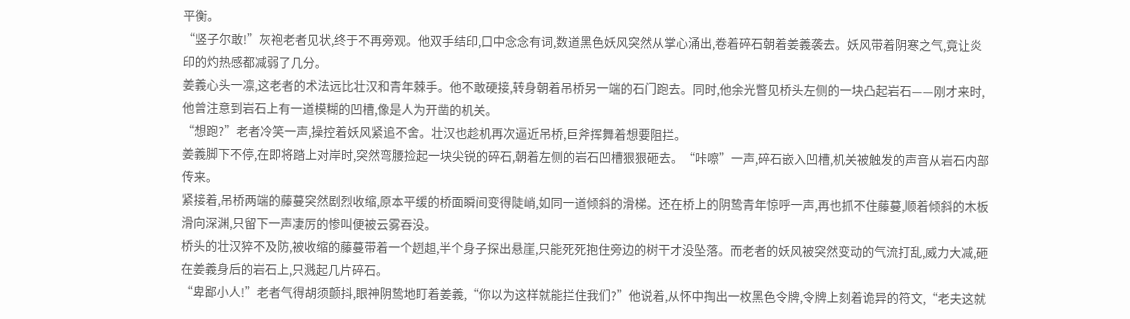平衡。
“竖子尔敢!”灰袍老者见状,终于不再旁观。他双手结印,口中念念有词,数道黑色妖风突然从掌心涌出,卷着碎石朝着姜義袭去。妖风带着阴寒之气,竟让炎印的灼热感都减弱了几分。
姜義心头一凛,这老者的术法远比壮汉和青年棘手。他不敢硬接,转身朝着吊桥另一端的石门跑去。同时,他余光瞥见桥头左侧的一块凸起岩石——刚才来时,他曾注意到岩石上有一道模糊的凹槽,像是人为开凿的机关。
“想跑?”老者冷笑一声,操控着妖风紧追不舍。壮汉也趁机再次逼近吊桥,巨斧挥舞着想要阻拦。
姜義脚下不停,在即将踏上对岸时,突然弯腰捡起一块尖锐的碎石,朝着左侧的岩石凹槽狠狠砸去。“咔嚓”一声,碎石嵌入凹槽,机关被触发的声音从岩石内部传来。
紧接着,吊桥两端的藤蔓突然剧烈收缩,原本平缓的桥面瞬间变得陡峭,如同一道倾斜的滑梯。还在桥上的阴鸷青年惊呼一声,再也抓不住藤蔓,顺着倾斜的木板滑向深渊,只留下一声凄厉的惨叫便被云雾吞没。
桥头的壮汉猝不及防,被收缩的藤蔓带着一个趔趄,半个身子探出悬崖,只能死死抱住旁边的树干才没坠落。而老者的妖风被突然变动的气流打乱,威力大减,砸在姜義身后的岩石上,只溅起几片碎石。
“卑鄙小人!”老者气得胡须颤抖,眼神阴鸷地盯着姜義,“你以为这样就能拦住我们?”他说着,从怀中掏出一枚黑色令牌,令牌上刻着诡异的符文,“老夫这就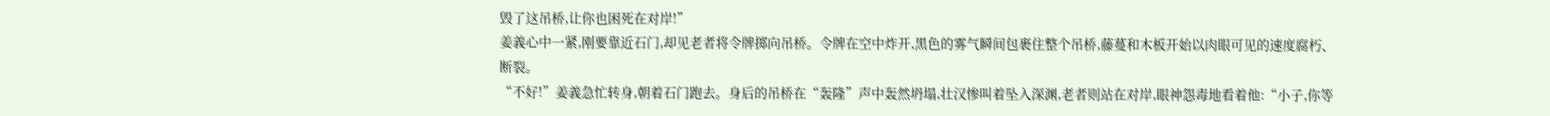毁了这吊桥,让你也困死在对岸!”
姜義心中一紧,刚要靠近石门,却见老者将令牌掷向吊桥。令牌在空中炸开,黑色的雾气瞬间包裹住整个吊桥,藤蔓和木板开始以肉眼可见的速度腐朽、断裂。
“不好!”姜義急忙转身,朝着石门跑去。身后的吊桥在“轰隆”声中轰然坍塌,壮汉惨叫着坠入深渊,老者则站在对岸,眼神怨毒地看着他:“小子,你等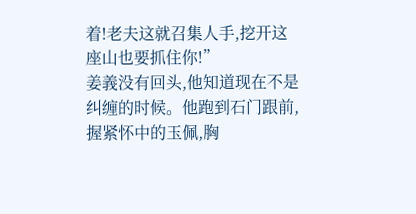着!老夫这就召集人手,挖开这座山也要抓住你!”
姜義没有回头,他知道现在不是纠缠的时候。他跑到石门跟前,握紧怀中的玉佩,胸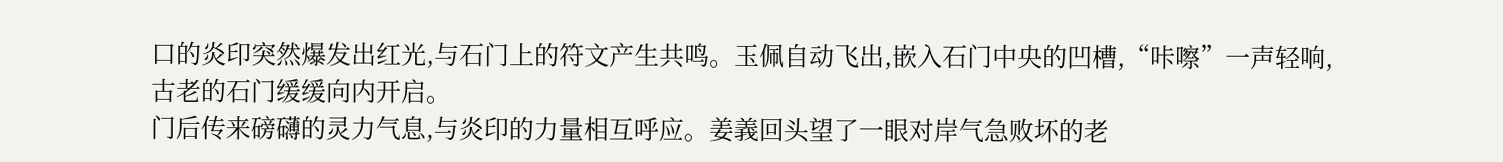口的炎印突然爆发出红光,与石门上的符文产生共鸣。玉佩自动飞出,嵌入石门中央的凹槽,“咔嚓”一声轻响,古老的石门缓缓向内开启。
门后传来磅礴的灵力气息,与炎印的力量相互呼应。姜義回头望了一眼对岸气急败坏的老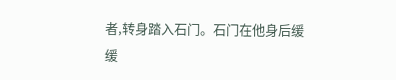者,转身踏入石门。石门在他身后缓缓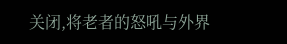关闭,将老者的怒吼与外界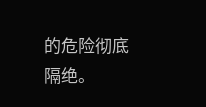的危险彻底隔绝。